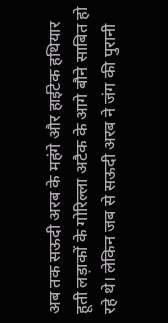अब तक सऊदी अरब के महंगे और हाईटेक हथियार हूती लड़ाकों के गोरिल्ला अटैक के आगे बौने साबित हो रहे थे। लेकिन जब से सऊदी अरब ने जंग की पुरानी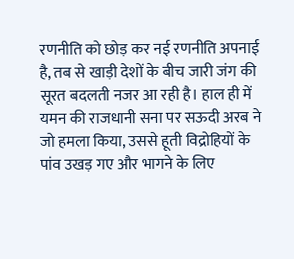रणनीति को छोड़ कर नई रणनीति अपनाई है, तब से खाड़ी देशों के बीच जारी जंग की सूरत बदलती नजर आ रही है। हाल ही में यमन की राजधानी सना पर सऊदी अरब ने जो हमला किया, उससे हूती विद्रोहियों के पांव उखड़ गए और भागने के लिए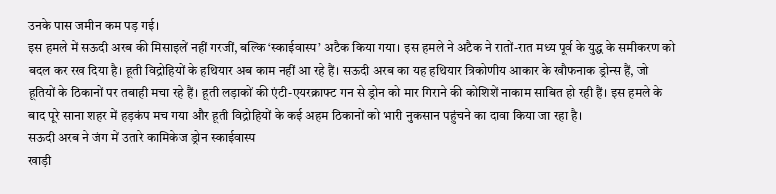उनके पास जमीन कम पड़ गई।
इस हमले में सऊदी अरब की मिसाइलें नहीं गरजीं, बल्कि ‘स्काईवास्प’ अटैक किया गया। इस हमले ने अटैक ने रातों-रात मध्य पूर्व के युद्ध के समीकरण को बदल कर रख दिया है। हूती विद्रोहियों के हथियार अब काम नहीं आ रहे हैं। सऊदी अरब का यह हथियार त्रिकोणीय आकार के खौफनाक ड्रोन्स हैं, जो हूतियों के ठिकानों पर तबाही मचा रहे हैं। हूती लड़ाकों की एंटी-एयरक्राफ्ट गन से ड्रोन को मार गिराने की कोशिशें नाकाम साबित हो रही हैं। इस हमले के बाद पूरे साना शहर में हड़कंप मच गया और हूती विद्रोहियों के कई अहम ठिकानों को भारी नुकसान पहुंचने का दावा किया जा रहा है।
सऊदी अरब ने जंग में उतारे कामिकेज ड्रोन स्काईवास्प
खाड़ी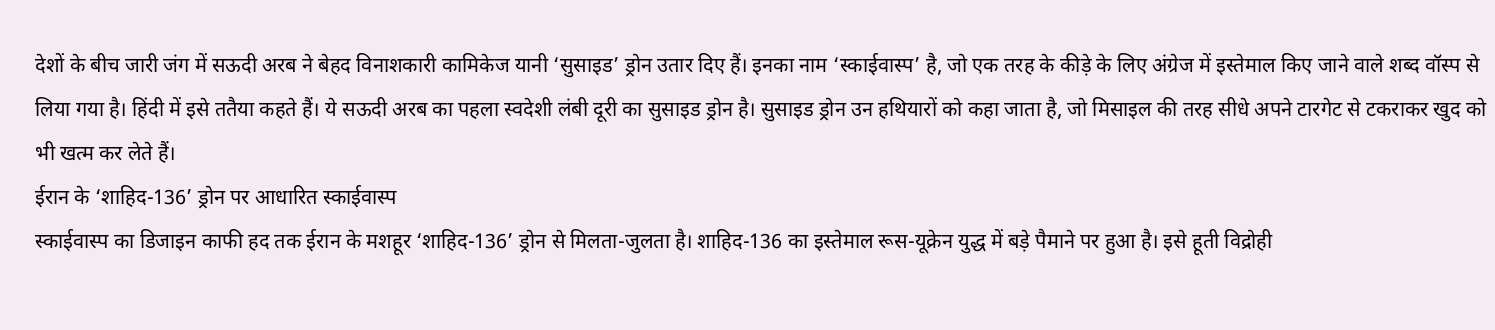देशों के बीच जारी जंग में सऊदी अरब ने बेहद विनाशकारी कामिकेज यानी ‘सुसाइड’ ड्रोन उतार दिए हैं। इनका नाम ‘स्काईवास्प’ है, जो एक तरह के कीड़े के लिए अंग्रेज में इस्तेमाल किए जाने वाले शब्द वॉस्प से लिया गया है। हिंदी में इसे ततैया कहते हैं। ये सऊदी अरब का पहला स्वदेशी लंबी दूरी का सुसाइड ड्रोन है। सुसाइड ड्रोन उन हथियारों को कहा जाता है, जो मिसाइल की तरह सीधे अपने टारगेट से टकराकर खुद को भी खत्म कर लेते हैं।
ईरान के ‘शाहिद-136’ ड्रोन पर आधारित स्काईवास्प
स्काईवास्प का डिजाइन काफी हद तक ईरान के मशहूर ‘शाहिद-136’ ड्रोन से मिलता-जुलता है। शाहिद-136 का इस्तेमाल रूस-यूक्रेन युद्ध में बड़े पैमाने पर हुआ है। इसे हूती विद्रोही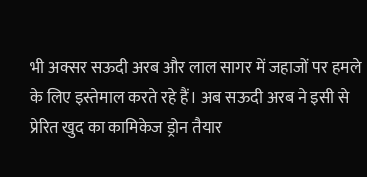भी अक्सर सऊदी अरब और लाल सागर में जहाजों पर हमले के लिए इस्तेमाल करते रहे हैं। अब सऊदी अरब ने इसी से प्रेरित खुद का कामिकेज ड्रोन तैयार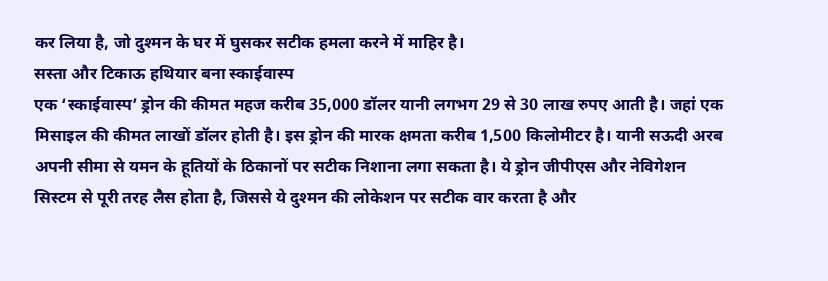कर लिया है, जो दुश्मन के घर में घुसकर सटीक हमला करने में माहिर है।
सस्ता और टिकाऊ हथियार बना स्काईवास्प
एक ‘स्काईवास्प’ ड्रोन की कीमत महज करीब 35,000 डॉलर यानी लगभग 29 से 30 लाख रुपए आती है। जहां एक मिसाइल की कीमत लाखों डॉलर होती है। इस ड्रोन की मारक क्षमता करीब 1,500 किलोमीटर है। यानी सऊदी अरब अपनी सीमा से यमन के हूतियों के ठिकानों पर सटीक निशाना लगा सकता है। ये ड्रोन जीपीएस और नेविगेशन सिस्टम से पूरी तरह लैस होता है, जिससे ये दुश्मन की लोकेशन पर सटीक वार करता है और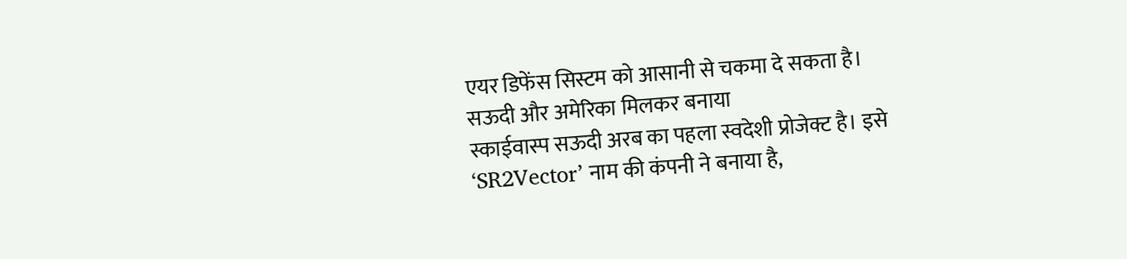एयर डिफेंस सिस्टम को आसानी से चकमा दे सकता है।
सऊदी और अमेरिका मिलकर बनाया
स्काईवास्प सऊदी अरब का पहला स्वदेशी प्रोजेक्ट है। इसे ‘SR2Vector’ नाम की कंपनी ने बनाया है,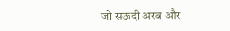जो सऊदी अरब और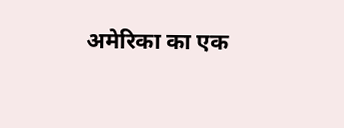अमेरिका का एक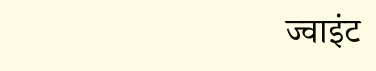ज्वाइंट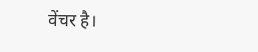वेंचर है।